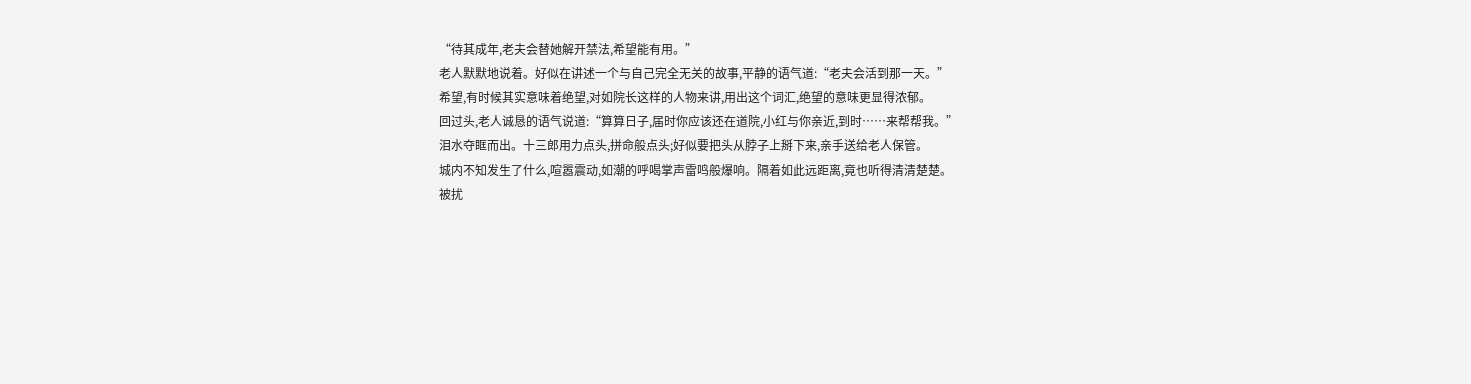“待其成年,老夫会替她解开禁法,希望能有用。”
老人默默地说着。好似在讲述一个与自己完全无关的故事,平静的语气道:“老夫会活到那一天。”
希望,有时候其实意味着绝望,对如院长这样的人物来讲,用出这个词汇,绝望的意味更显得浓郁。
回过头,老人诚恳的语气说道:“算算日子,届时你应该还在道院,小红与你亲近,到时……来帮帮我。”
泪水夺眶而出。十三郎用力点头,拼命般点头;好似要把头从脖子上掰下来,亲手送给老人保管。
城内不知发生了什么,喧嚣震动,如潮的呼喝掌声雷鸣般爆响。隔着如此远距离,竟也听得清清楚楚。
被扰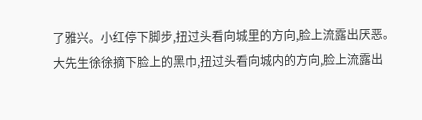了雅兴。小红停下脚步,扭过头看向城里的方向,脸上流露出厌恶。
大先生徐徐摘下脸上的黑巾,扭过头看向城内的方向,脸上流露出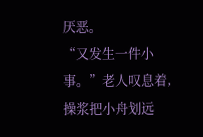厌恶。
“又发生一件小事。”老人叹息着,操浆把小舟划远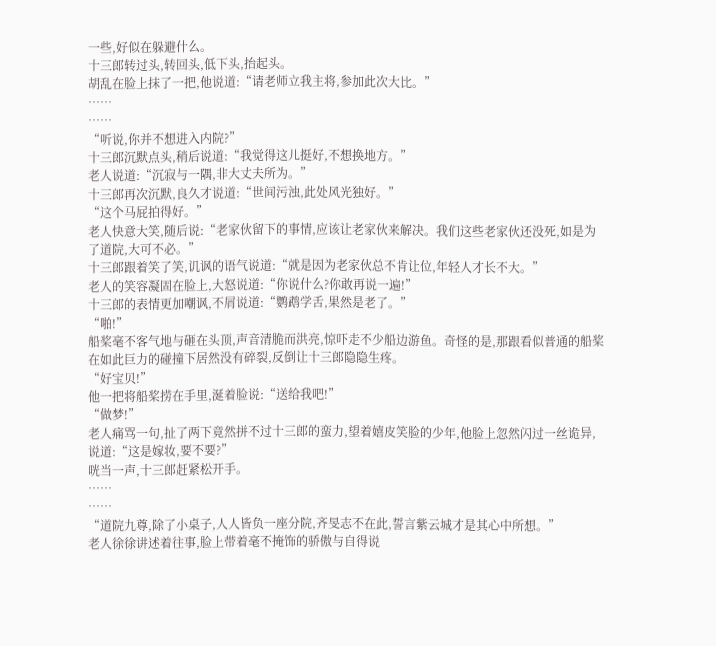一些,好似在躲避什么。
十三郎转过头,转回头,低下头,抬起头。
胡乱在脸上抹了一把,他说道:“请老师立我主将,参加此次大比。”
……
……
“听说,你并不想进入内院?”
十三郎沉默点头,稍后说道:“我觉得这儿挺好,不想换地方。”
老人说道:“沉寂与一隅,非大丈夫所为。”
十三郎再次沉默,良久才说道:“世间污浊,此处风光独好。”
“这个马屁拍得好。”
老人快意大笑,随后说:“老家伙留下的事情,应该让老家伙来解决。我们这些老家伙还没死,如是为了道院,大可不必。”
十三郎跟着笑了笑,讥讽的语气说道:“就是因为老家伙总不肯让位,年轻人才长不大。”
老人的笑容凝固在脸上,大怒说道:“你说什么?你敢再说一遍!”
十三郎的表情更加嘲讽,不屑说道:“鹦鹉学舌,果然是老了。”
“啪!”
船桨毫不客气地与砸在头顶,声音清脆而洪亮,惊吓走不少船边游鱼。奇怪的是,那跟看似普通的船桨在如此巨力的碰撞下居然没有碎裂,反倒让十三郎隐隐生疼。
“好宝贝!”
他一把将船桨捞在手里,涎着脸说:“送给我吧!”
“做梦!”
老人痛骂一句,扯了两下竟然拼不过十三郎的蛮力,望着嬉皮笑脸的少年,他脸上忽然闪过一丝诡异,说道:“这是嫁妆,要不要?”
咣当一声,十三郎赶紧松开手。
……
……
“道院九尊,除了小桌子,人人皆负一座分院,齐旻志不在此,誓言紫云城才是其心中所想。”
老人徐徐讲述着往事,脸上带着毫不掩饰的骄傲与自得说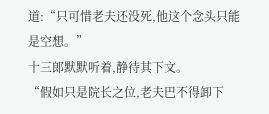道:“只可惜老夫还没死,他这个念头只能是空想。”
十三郎默默听着,静待其下文。
“假如只是院长之位,老夫巴不得卸下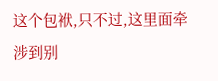这个包袱,只不过,这里面牵涉到别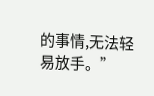的事情,无法轻易放手。”